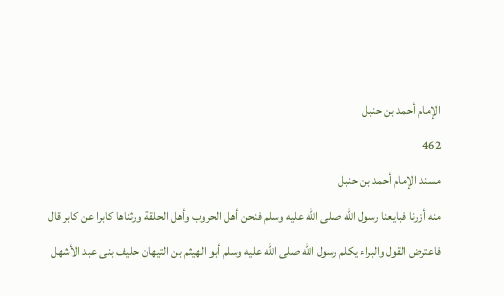الإمام أحمد بن حنبل
462
مسند الإمام أحمد بن حنبل
منه أزرنا فبايعنا رسول الله صلى الله عليه وسلم فنحن أهل الحروب وأهل الحلقة ورثناها كابرا عن كابر قال فاعترض القول والبراء يكلم رسول الله صلى الله عليه وسلم أبو الهيثم بن التيهان حليف بنى عبد الأشهل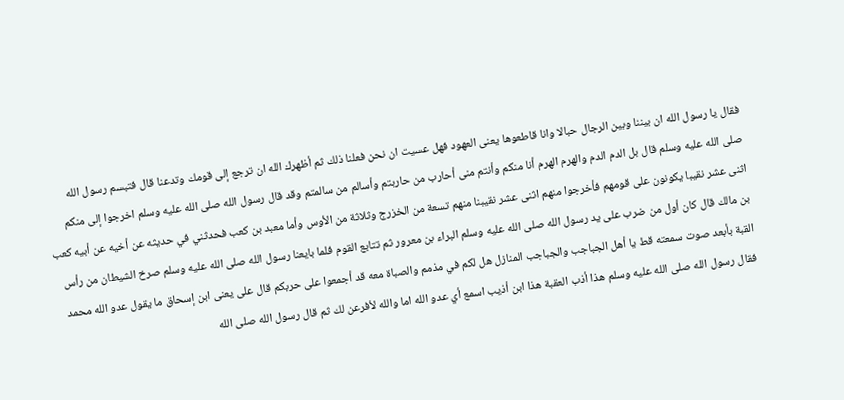فقال يا رسول الله ان بيننا وبين الرجال حبالا وانا قاطعوها يعنى العهود فهل عسيت ان نحن فعلنا ذلك ثم أظهرك الله ان ترجع إلى قومك وتدعنا قال فتبسم رسول الله صلى الله عليه وسلم قال بل الدم الدم والهرم الهرم أنا منكم وأنتم منى أحارب من حاربتم وأسالم من سالمتم وقد قال رسول الله صلى الله عليه وسلم اخرجوا إلى منكم اثنى عشر نقيبا يكونون على قومهم فأخرجوا منهم اثنى عشر نقيبنا منهم تسعة من الخزرج وثلاثة من الأوس وأما معبد بن كعب فحدثني في حديثه عن أخيه عن أبيه كعب بن مالك قال كان أول من ضرب على يد رسول الله صلى الله عليه وسلم البراء بن معرور ثم تتابع القوم فلما بايعنا رسول الله صلى الله عليه وسلم صرخ الشيطان من رأس القبة بأبعد صوت سمعته قط يا أهل الجباجب والجباجب المنازل هل لكم في مذمم والصباة معه قد أجمعوا على حربكم قال على يعنى ابن إسحاق ما يقول عدو الله محمد فقال رسول الله صلى الله عليه وسلم هذا أذب العقبة هذا ابن أذيب اسمع أي عدو الله اما والله لأفرعن لك ثم قال رسول الله صلى الله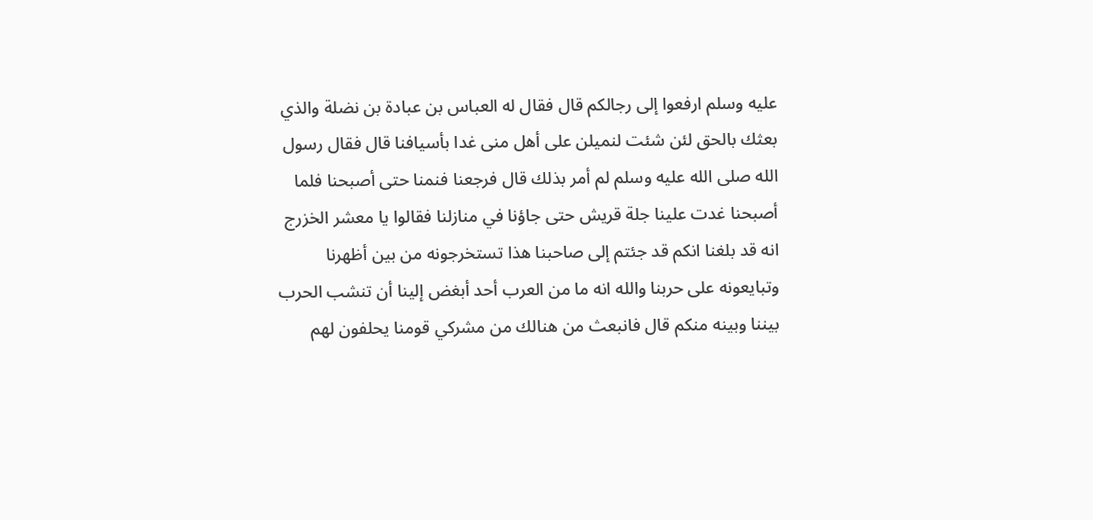عليه وسلم ارفعوا إلى رجالكم قال فقال له العباس بن عبادة بن نضلة والذي بعثك بالحق لئن شئت لنميلن على أهل منى غدا بأسيافنا قال فقال رسول الله صلى الله عليه وسلم لم أمر بذلك قال فرجعنا فنمنا حتى أصبحنا فلما أصبحنا غدت علينا جلة قريش حتى جاؤنا في منازلنا فقالوا يا معشر الخزرج انه قد بلغنا انكم قد جئتم إلى صاحبنا هذا تستخرجونه من بين أظهرنا وتبايعونه على حربنا والله انه ما من العرب أحد أبغض إلينا أن تنشب الحرب بيننا وبينه منكم قال فانبعث من هنالك من مشركي قومنا يحلفون لهم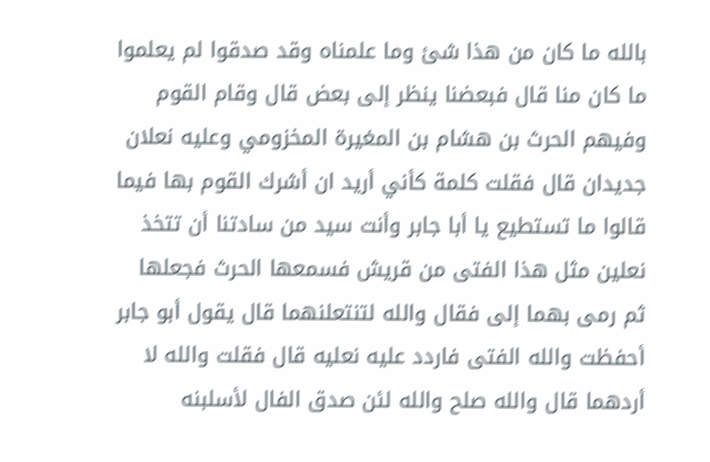بالله ما كان من هذا شئ وما علمناه وقد صدقوا لم يعلموا ما كان منا قال فبعضنا ينظر إلى بعض قال وقام القوم وفيهم الحرث بن هشام بن المغيرة المخزومي وعليه نعلان جديدان قال فقلت كلمة كأني أريد ان أشرك القوم بها فيما قالوا ما تستطيع يا أبا جابر وأنت سيد من سادتنا أن تتخذ نعلين مثل هذا الفتى من قريش فسمعها الحرث فجعلها ثم رمى بهما إلى فقال والله لتنتعلنهما قال يقول أبو جابر أحفظت والله الفتى فاردد عليه نعليه قال فقلت والله لا أردهما قال والله صلح والله لئن صدق الفال لأسلبنه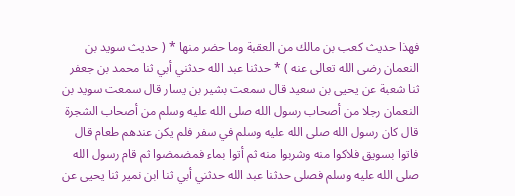فهذا حديث كعب بن مالك من العقبة وما حضر منها * ( حديث سويد بن النعمان رضى الله تعالى عنه ) * حدثنا عبد الله حدثني أبي ثنا محمد بن جعفر ثنا شعبة عن يحيى بن سعيد قال سمعت بشير بن يسار قال سمعت سويد بن النعمان رجلا من أصحاب رسول الله صلى الله عليه وسلم من أصحاب الشجرة قال كان رسول الله صلى الله عليه وسلم في سفر فلم يكن عندهم طعام قال فاتوا بسويق فلاكوا منه وشربوا منه ثم أتوا بماء فمضمضوا ثم قام رسول الله صلى الله عليه وسلم فصلى حدثنا عبد الله حدثني أبي ثنا ابن نمير ثنا يحيى عن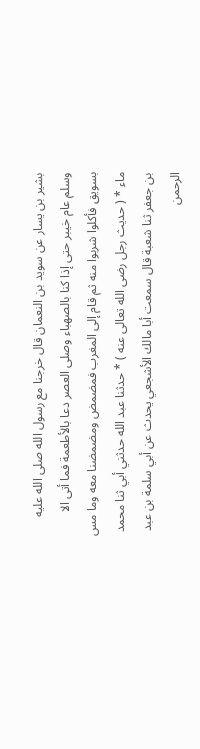بشير بن يسار عن سويد بن النعمان قال خرجنا مع رسول الله صلى الله عليه وسلم عام خيبر حتى إذا كنا بالصهباء وصلى العصر دعا بالأطعمة فما أتى الا بسويق فأكلوا شربوا منه ثم قام إلى المغرب فمضمض ومضمضنا معه وما مس ماء * ( حديث رجل رضى الله تعالى عنه ) * حدثنا عبد الله حدثني أبي ثنا محمد بن جعفر ثنا شعبة قال سمعت أبا مالك الأشجعي يحدث عن أبي سلمة بن عبد الرحمن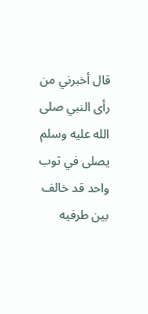قال أخبرني من رأى النبي صلى الله عليه وسلم يصلى في ثوب واحد قد خالف بين طرفيه